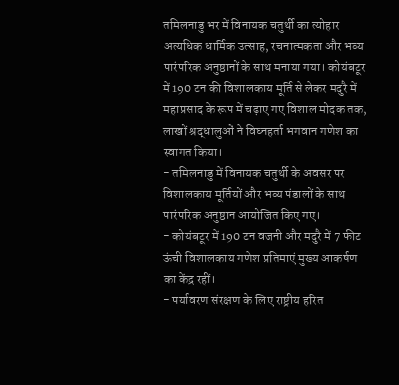तमिलनाडु भर में विनायक चतुर्थी का त्योहार अत्यधिक धार्मिक उत्साह, रचनात्मकता और भव्य पारंपरिक अनुष्ठानों के साथ मनाया गया। कोयंबटूर में 190 टन की विशालकाय मूर्ति से लेकर मदुरै में महाप्रसाद के रूप में चढ़ाए गए विशाल मोदक तक, लाखों श्रद्धालुओं ने विघ्नहर्ता भगवान गणेश का स्वागत किया।
- तमिलनाडु में विनायक चतुर्थी के अवसर पर विशालकाय मूर्तियों और भव्य पंडालों के साथ पारंपरिक अनुष्ठान आयोजित किए गए।
- कोयंबटूर में 190 टन वजनी और मदुरै में 7 फीट ऊंची विशालकाय गणेश प्रतिमाएं मुख्य आकर्षण का केंद्र रहीं।
- पर्यावरण संरक्षण के लिए राष्ट्रीय हरित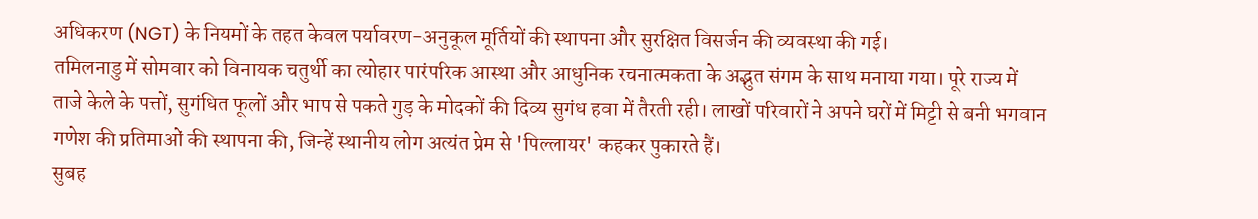अधिकरण (NGT) के नियमों के तहत केवल पर्यावरण-अनुकूल मूर्तियों की स्थापना और सुरक्षित विसर्जन की व्यवस्था की गई।
तमिलनाडु में सोमवार को विनायक चतुर्थी का त्योहार पारंपरिक आस्था और आधुनिक रचनात्मकता के अद्भुत संगम के साथ मनाया गया। पूरे राज्य में ताजे केले के पत्तों, सुगंधित फूलों और भाप से पकते गुड़ के मोदकों की दिव्य सुगंध हवा में तैरती रही। लाखों परिवारों ने अपने घरों में मिट्टी से बनी भगवान गणेश की प्रतिमाओं की स्थापना की, जिन्हें स्थानीय लोग अत्यंत प्रेम से 'पिल्लायर' कहकर पुकारते हैं।
सुबह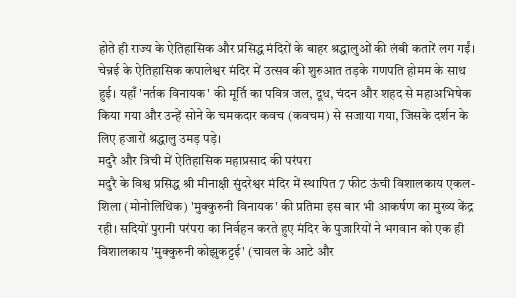होते ही राज्य के ऐतिहासिक और प्रसिद्ध मंदिरों के बाहर श्रद्धालुओं की लंबी कतारें लग गईं। चेन्नई के ऐतिहासिक कपालेश्वर मंदिर में उत्सव की शुरुआत तड़के गणपति होमम के साथ हुई। यहाँ 'नर्तक विनायक' की मूर्ति का पवित्र जल, दूध, चंदन और शहद से महाअभिषेक किया गया और उन्हें सोने के चमकदार कवच (कवचम) से सजाया गया, जिसके दर्शन के लिए हजारों श्रद्धालु उमड़ पड़े।
मदुरै और त्रिची में ऐतिहासिक महाप्रसाद की परंपरा
मदुरै के विश्व प्रसिद्ध श्री मीनाक्षी सुंदरेश्वर मंदिर में स्थापित 7 फीट ऊंची विशालकाय एकल-शिला (मोनोलिथिक) 'मुक्कुरुनी विनायक' की प्रतिमा इस बार भी आकर्षण का मुख्य केंद्र रही। सदियों पुरानी परंपरा का निर्वहन करते हुए मंदिर के पुजारियों ने भगवान को एक ही विशालकाय 'मुक्कुरुनी कोझुकट्टई' (चावल के आटे और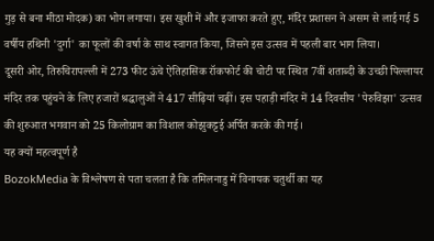गुड़ से बना मीठा मोदक) का भोग लगाया। इस खुशी में और इजाफा करते हुए, मंदिर प्रशासन ने असम से लाई गई 5 वर्षीय हथिनी 'दुर्गा' का फूलों की वर्षा के साथ स्वागत किया, जिसने इस उत्सव में पहली बार भाग लिया।
दूसरी ओर, तिरुचिरापल्ली में 273 फीट ऊंचे ऐतिहासिक रॉकफोर्ट की चोटी पर स्थित 7वीं शताब्दी के उच्छी पिल्लायर मंदिर तक पहुंचने के लिए हजारों श्रद्धालुओं ने 417 सीढ़ियां चढ़ीं। इस पहाड़ी मंदिर में 14 दिवसीय 'पेरुविझा' उत्सव की शुरुआत भगवान को 25 किलोग्राम का विशाल कोझुकट्टई अर्पित करके की गई।
यह क्यों महत्वपूर्ण है
BozokMedia के विश्लेषण से पता चलता है कि तमिलनाडु में विनायक चतुर्थी का यह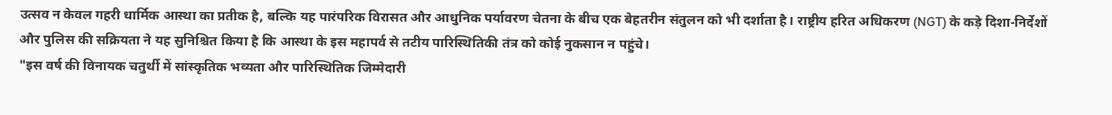उत्सव न केवल गहरी धार्मिक आस्था का प्रतीक है, बल्कि यह पारंपरिक विरासत और आधुनिक पर्यावरण चेतना के बीच एक बेहतरीन संतुलन को भी दर्शाता है। राष्ट्रीय हरित अधिकरण (NGT) के कड़े दिशा-निर्देशों और पुलिस की सक्रियता ने यह सुनिश्चित किया है कि आस्था के इस महापर्व से तटीय पारिस्थितिकी तंत्र को कोई नुकसान न पहुंचे।
"इस वर्ष की विनायक चतुर्थी में सांस्कृतिक भव्यता और पारिस्थितिक जिम्मेदारी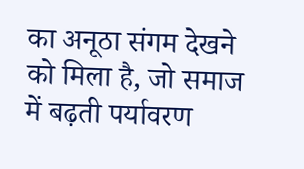का अनूठा संगम देखने को मिला है, जो समाज में बढ़ती पर्यावरण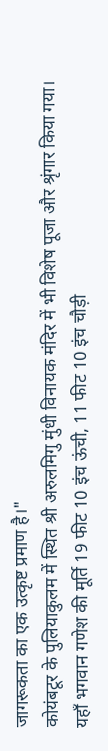जागरूकता का एक उत्कृष्ट प्रमाण है।"
कोयंबटूर के पुलियाकुलम में स्थित श्री अरुलमिगु मुंधी विनायक मंदिर में भी विशेष पूजा और श्रृंगार किया गया। यहाँ भगवान गणेश की मूर्ति 19 फीट 10 इंच ऊंची, 11 फीट 10 इंच चौड़ी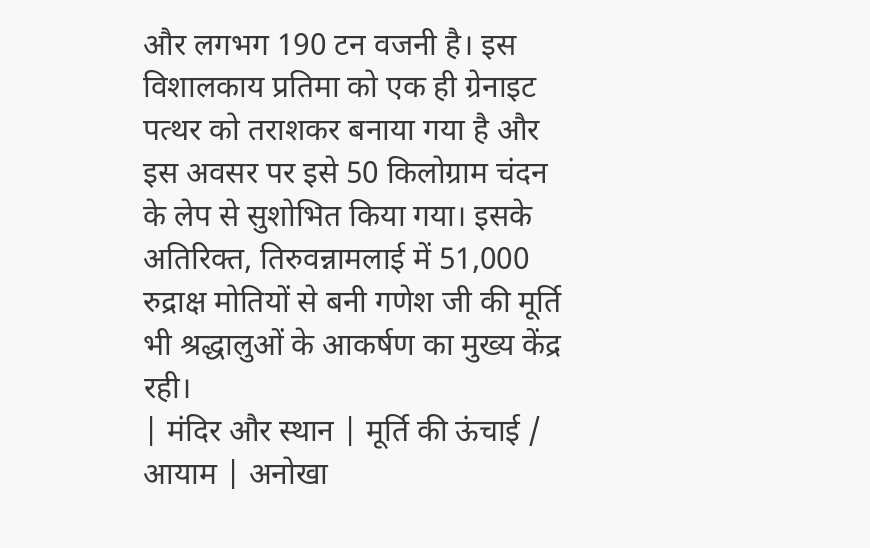और लगभग 190 टन वजनी है। इस विशालकाय प्रतिमा को एक ही ग्रेनाइट पत्थर को तराशकर बनाया गया है और इस अवसर पर इसे 50 किलोग्राम चंदन के लेप से सुशोभित किया गया। इसके अतिरिक्त, तिरुवन्नामलाई में 51,000 रुद्राक्ष मोतियों से बनी गणेश जी की मूर्ति भी श्रद्धालुओं के आकर्षण का मुख्य केंद्र रही।
| मंदिर और स्थान | मूर्ति की ऊंचाई / आयाम | अनोखा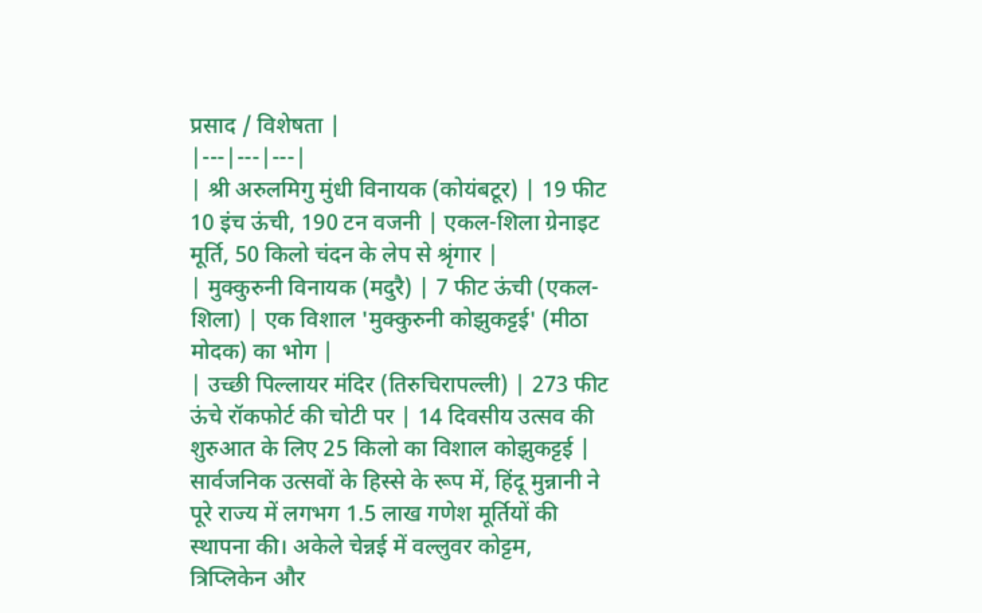प्रसाद / विशेषता |
|---|---|---|
| श्री अरुलमिगु मुंधी विनायक (कोयंबटूर) | 19 फीट 10 इंच ऊंची, 190 टन वजनी | एकल-शिला ग्रेनाइट मूर्ति, 50 किलो चंदन के लेप से श्रृंगार |
| मुक्कुरुनी विनायक (मदुरै) | 7 फीट ऊंची (एकल-शिला) | एक विशाल 'मुक्कुरुनी कोझुकट्टई' (मीठा मोदक) का भोग |
| उच्छी पिल्लायर मंदिर (तिरुचिरापल्ली) | 273 फीट ऊंचे रॉकफोर्ट की चोटी पर | 14 दिवसीय उत्सव की शुरुआत के लिए 25 किलो का विशाल कोझुकट्टई |
सार्वजनिक उत्सवों के हिस्से के रूप में, हिंदू मुन्नानी ने पूरे राज्य में लगभग 1.5 लाख गणेश मूर्तियों की स्थापना की। अकेले चेन्नई में वल्लुवर कोट्टम, त्रिप्लिकेन और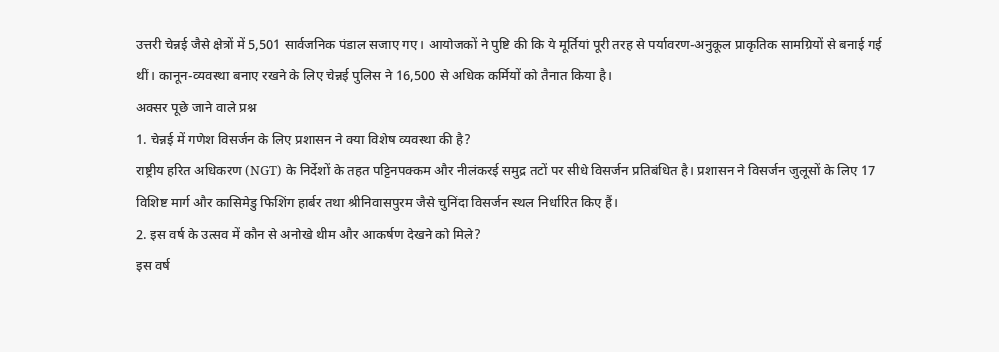उत्तरी चेन्नई जैसे क्षेत्रों में 5,501 सार्वजनिक पंडाल सजाए गए। आयोजकों ने पुष्टि की कि ये मूर्तियां पूरी तरह से पर्यावरण-अनुकूल प्राकृतिक सामग्रियों से बनाई गई थीं। कानून-व्यवस्था बनाए रखने के लिए चेन्नई पुलिस ने 16,500 से अधिक कर्मियों को तैनात किया है।
अक्सर पूछे जाने वाले प्रश्न
1. चेन्नई में गणेश विसर्जन के लिए प्रशासन ने क्या विशेष व्यवस्था की है?
राष्ट्रीय हरित अधिकरण (NGT) के निर्देशों के तहत पट्टिनपक्कम और नीलंकरई समुद्र तटों पर सीधे विसर्जन प्रतिबंधित है। प्रशासन ने विसर्जन जुलूसों के लिए 17 विशिष्ट मार्ग और कासिमेडु फिशिंग हार्बर तथा श्रीनिवासपुरम जैसे चुनिंदा विसर्जन स्थल निर्धारित किए हैं।
2. इस वर्ष के उत्सव में कौन से अनोखे थीम और आकर्षण देखने को मिले?
इस वर्ष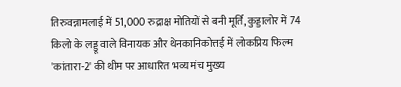तिरुवन्नामलाई में 51,000 रुद्राक्ष मोतियों से बनी मूर्ति, कुड्डालोर में 74 किलो के लड्डू वाले विनायक और थेनकानिकोत्तई में लोकप्रिय फिल्म 'कांतारा-2' की थीम पर आधारित भव्य मंच मुख्य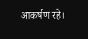आकर्षण रहे।